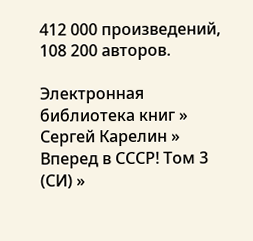412 000 произведений, 108 200 авторов.

Электронная библиотека книг » Сергей Карелин » Вперед в СССР! Том 3 (СИ) »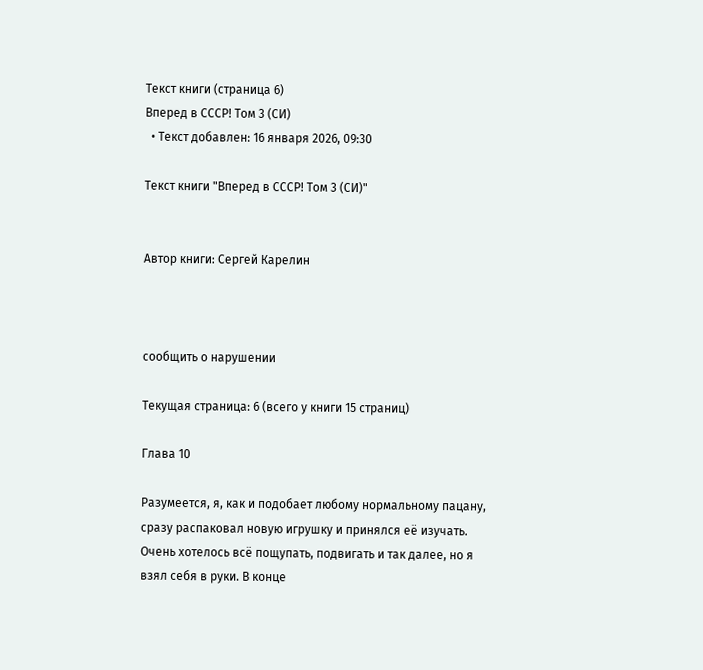Текст книги (страница 6)
Вперед в СССР! Том 3 (СИ)
  • Текст добавлен: 16 января 2026, 09:30

Текст книги "Вперед в СССР! Том 3 (СИ)"


Автор книги: Сергей Карелин



сообщить о нарушении

Текущая страница: 6 (всего у книги 15 страниц)

Глава 10

Разумеется, я, как и подобает любому нормальному пацану, сразу распаковал новую игрушку и принялся её изучать. Очень хотелось всё пощупать, подвигать и так далее, но я взял себя в руки. В конце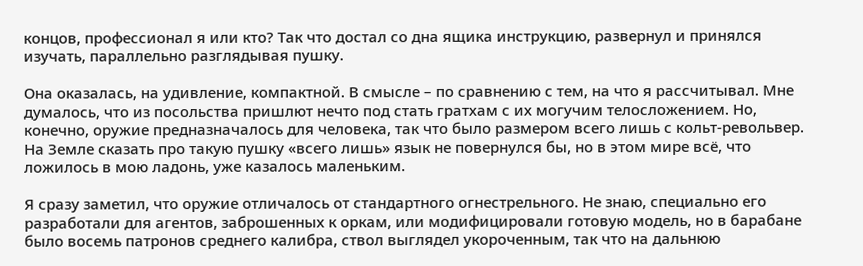концов, профессионал я или кто? Так что достал со дна ящика инструкцию, развернул и принялся изучать, параллельно разглядывая пушку.

Она оказалась, на удивление, компактной. В смысле – по сравнению с тем, на что я рассчитывал. Мне думалось, что из посольства пришлют нечто под стать гратхам с их могучим телосложением. Но, конечно, оружие предназначалось для человека, так что было размером всего лишь с кольт-револьвер. На Земле сказать про такую пушку «всего лишь» язык не повернулся бы, но в этом мире всё, что ложилось в мою ладонь, уже казалось маленьким.

Я сразу заметил, что оружие отличалось от стандартного огнестрельного. Не знаю, специально его разработали для агентов, заброшенных к оркам, или модифицировали готовую модель, но в барабане было восемь патронов среднего калибра, ствол выглядел укороченным, так что на дальнюю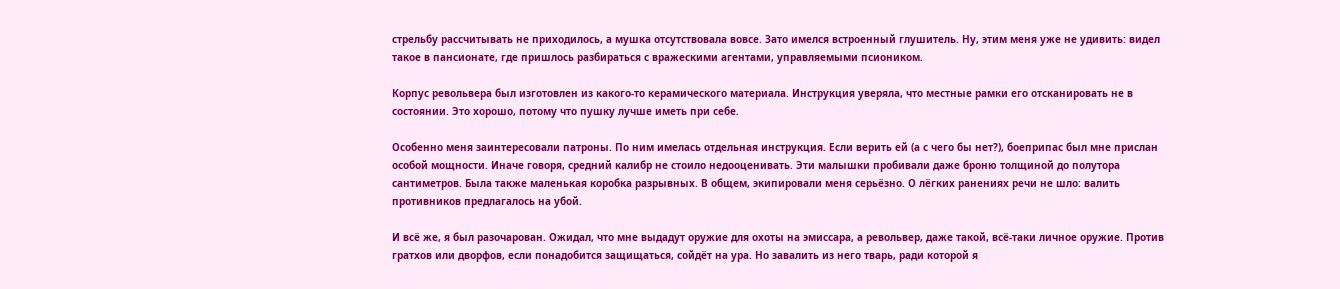стрельбу рассчитывать не приходилось, а мушка отсутствовала вовсе. Зато имелся встроенный глушитель. Ну, этим меня уже не удивить: видел такое в пансионате, где пришлось разбираться с вражескими агентами, управляемыми псиоником.

Корпус револьвера был изготовлен из какого-то керамического материала. Инструкция уверяла, что местные рамки его отсканировать не в состоянии. Это хорошо, потому что пушку лучше иметь при себе.

Особенно меня заинтересовали патроны. По ним имелась отдельная инструкция. Если верить ей (а с чего бы нет?), боеприпас был мне прислан особой мощности. Иначе говоря, средний калибр не стоило недооценивать. Эти малышки пробивали даже броню толщиной до полутора сантиметров. Была также маленькая коробка разрывных. В общем, экипировали меня серьёзно. О лёгких ранениях речи не шло: валить противников предлагалось на убой.

И всё же, я был разочарован. Ожидал, что мне выдадут оружие для охоты на эмиссара, а револьвер, даже такой, всё-таки личное оружие. Против гратхов или дворфов, если понадобится защищаться, сойдёт на ура. Но завалить из него тварь, ради которой я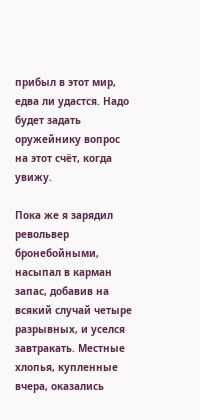прибыл в этот мир, едва ли удастся. Надо будет задать оружейнику вопрос на этот счёт, когда увижу.

Пока же я зарядил револьвер бронебойными, насыпал в карман запас, добавив на всякий случай четыре разрывных, и уселся завтракать. Местные хлопья, купленные вчера, оказались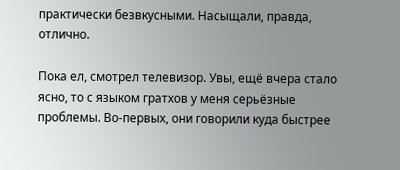практически безвкусными. Насыщали, правда, отлично.

Пока ел, смотрел телевизор. Увы, ещё вчера стало ясно, то с языком гратхов у меня серьёзные проблемы. Во-первых, они говорили куда быстрее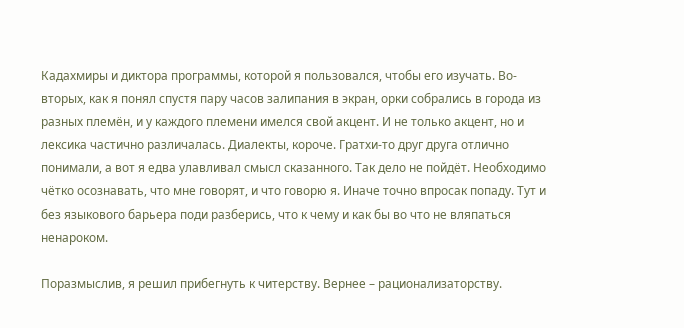Кадахмиры и диктора программы, которой я пользовался, чтобы его изучать. Во-вторых, как я понял спустя пару часов залипания в экран, орки собрались в города из разных племён, и у каждого племени имелся свой акцент. И не только акцент, но и лексика частично различалась. Диалекты, короче. Гратхи-то друг друга отлично понимали, а вот я едва улавливал смысл сказанного. Так дело не пойдёт. Необходимо чётко осознавать, что мне говорят, и что говорю я. Иначе точно впросак попаду. Тут и без языкового барьера поди разберись, что к чему и как бы во что не вляпаться ненароком.

Поразмыслив, я решил прибегнуть к читерству. Вернее – рационализаторству.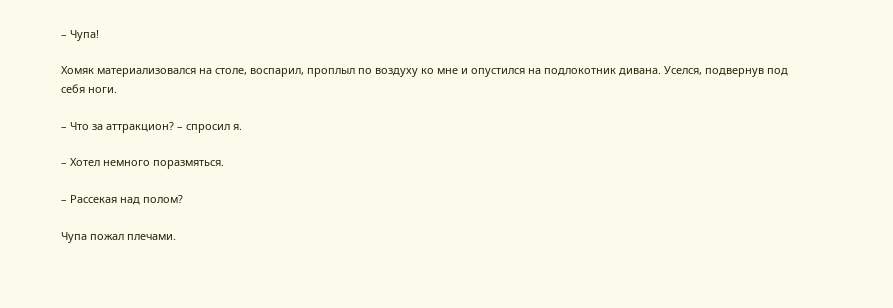– Чупа!

Хомяк материализовался на столе, воспарил, проплыл по воздуху ко мне и опустился на подлокотник дивана. Уселся, подвернув под себя ноги.

– Что за аттракцион? – спросил я.

– Хотел немного поразмяться.

– Рассекая над полом?

Чупа пожал плечами.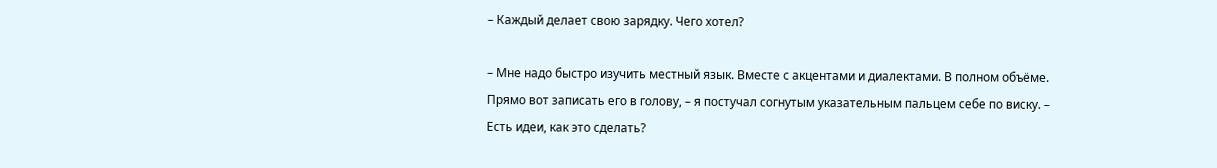– Каждый делает свою зарядку. Чего хотел?

– Мне надо быстро изучить местный язык. Вместе с акцентами и диалектами. В полном объёме. Прямо вот записать его в голову, – я постучал согнутым указательным пальцем себе по виску. – Есть идеи, как это сделать?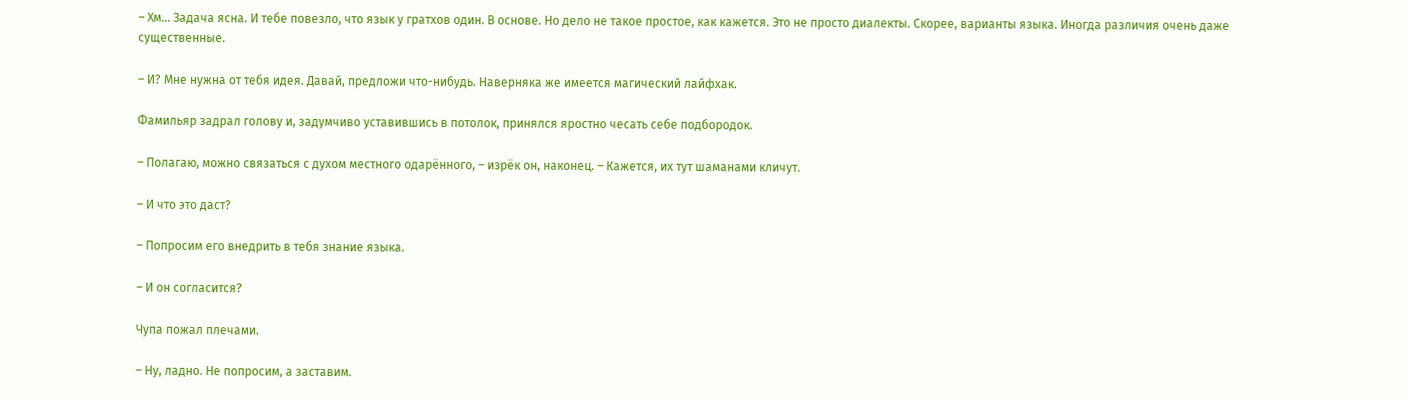– Хм… Задача ясна. И тебе повезло, что язык у гратхов один. В основе. Но дело не такое простое, как кажется. Это не просто диалекты. Скорее, варианты языка. Иногда различия очень даже существенные.

– И? Мне нужна от тебя идея. Давай, предложи что-нибудь. Наверняка же имеется магический лайфхак.

Фамильяр задрал голову и, задумчиво уставившись в потолок, принялся яростно чесать себе подбородок.

– Полагаю, можно связаться с духом местного одарённого, – изрёк он, наконец. – Кажется, их тут шаманами кличут.

– И что это даст?

– Попросим его внедрить в тебя знание языка.

– И он согласится?

Чупа пожал плечами.

– Ну, ладно. Не попросим, а заставим.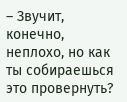– Звучит, конечно, неплохо, но как ты собираешься это провернуть?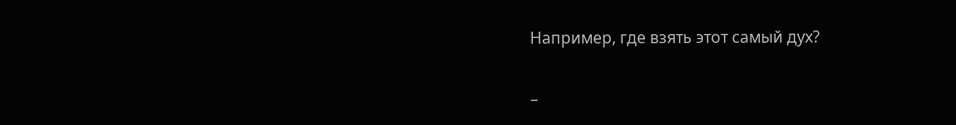Например, где взять этот самый дух?

–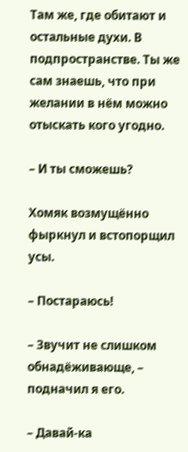Там же, где обитают и остальные духи. В подпространстве. Ты же сам знаешь, что при желании в нём можно отыскать кого угодно.

– И ты сможешь?

Хомяк возмущённо фыркнул и встопорщил усы.

– Постараюсь!

– Звучит не слишком обнадёживающе, – подначил я его.

– Давай-ка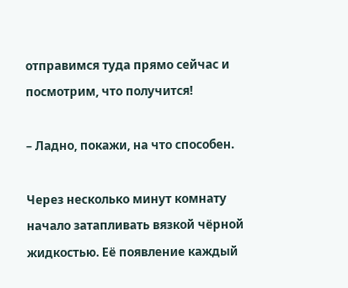отправимся туда прямо сейчас и посмотрим, что получится!

– Ладно, покажи, на что способен.

Через несколько минут комнату начало затапливать вязкой чёрной жидкостью. Её появление каждый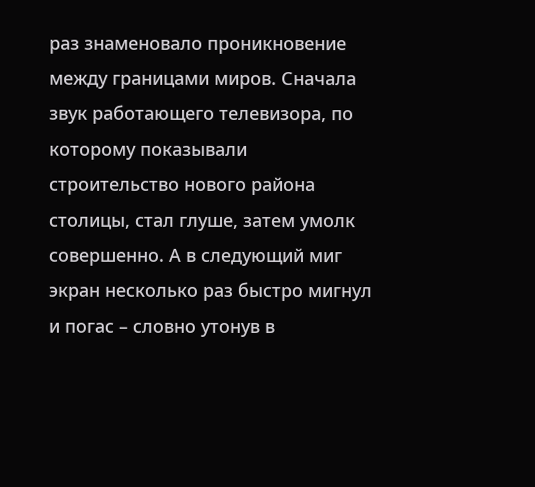раз знаменовало проникновение между границами миров. Сначала звук работающего телевизора, по которому показывали строительство нового района столицы, стал глуше, затем умолк совершенно. А в следующий миг экран несколько раз быстро мигнул и погас – словно утонув в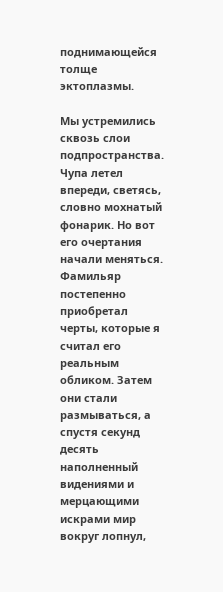поднимающейся толще эктоплазмы.

Мы устремились сквозь слои подпространства. Чупа летел впереди, светясь, словно мохнатый фонарик. Но вот его очертания начали меняться. Фамильяр постепенно приобретал черты, которые я считал его реальным обликом. Затем они стали размываться, а спустя секунд десять наполненный видениями и мерцающими искрами мир вокруг лопнул,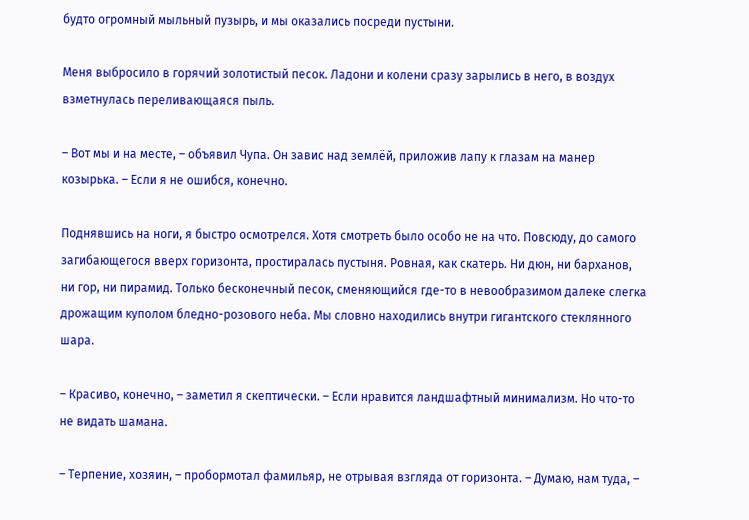будто огромный мыльный пузырь, и мы оказались посреди пустыни.

Меня выбросило в горячий золотистый песок. Ладони и колени сразу зарылись в него, в воздух взметнулась переливающаяся пыль.

– Вот мы и на месте, – объявил Чупа. Он завис над землёй, приложив лапу к глазам на манер козырька. – Если я не ошибся, конечно.

Поднявшись на ноги, я быстро осмотрелся. Хотя смотреть было особо не на что. Повсюду, до самого загибающегося вверх горизонта, простиралась пустыня. Ровная, как скатерь. Ни дюн, ни барханов, ни гор, ни пирамид. Только бесконечный песок, сменяющийся где-то в невообразимом далеке слегка дрожащим куполом бледно-розового неба. Мы словно находились внутри гигантского стеклянного шара.

– Красиво, конечно, – заметил я скептически. – Если нравится ландшафтный минимализм. Но что-то не видать шамана.

– Терпение, хозяин, – пробормотал фамильяр, не отрывая взгляда от горизонта. – Думаю, нам туда, –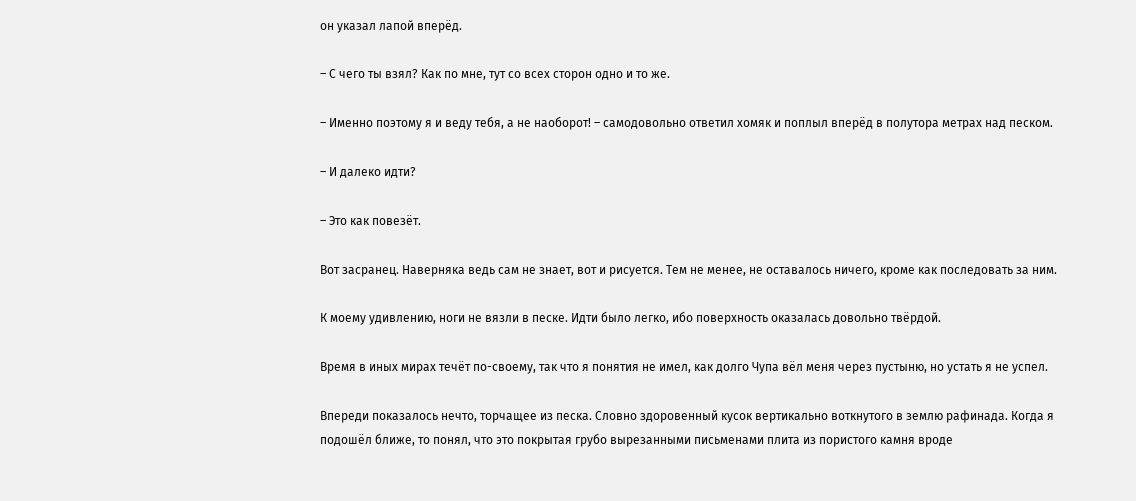он указал лапой вперёд.

– С чего ты взял? Как по мне, тут со всех сторон одно и то же.

– Именно поэтому я и веду тебя, а не наоборот! – самодовольно ответил хомяк и поплыл вперёд в полутора метрах над песком.

– И далеко идти?

– Это как повезёт.

Вот засранец. Наверняка ведь сам не знает, вот и рисуется. Тем не менее, не оставалось ничего, кроме как последовать за ним.

К моему удивлению, ноги не вязли в песке. Идти было легко, ибо поверхность оказалась довольно твёрдой.

Время в иных мирах течёт по-своему, так что я понятия не имел, как долго Чупа вёл меня через пустыню, но устать я не успел.

Впереди показалось нечто, торчащее из песка. Словно здоровенный кусок вертикально воткнутого в землю рафинада. Когда я подошёл ближе, то понял, что это покрытая грубо вырезанными письменами плита из пористого камня вроде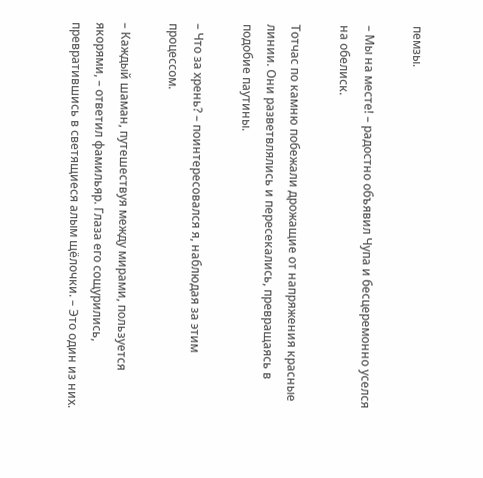пемзы.

– Мы на месте! – радостно объявил Чупа и бесцеремонно уселся на обелиск.

Тотчас по камню побежали дрожащие от напряжения красные линии. Они разветвлялись и пересекались, превращаясь в подобие паутины.

– Что за хрень? – поинтересовался я, наблюдая за этим процессом.

– Каждый шаман, путешествуя между мирами, пользуется якорями, – ответил фамильяр. Глаза его сощурились, превратившись в светящиеся алым щёлочки. – Это один из них.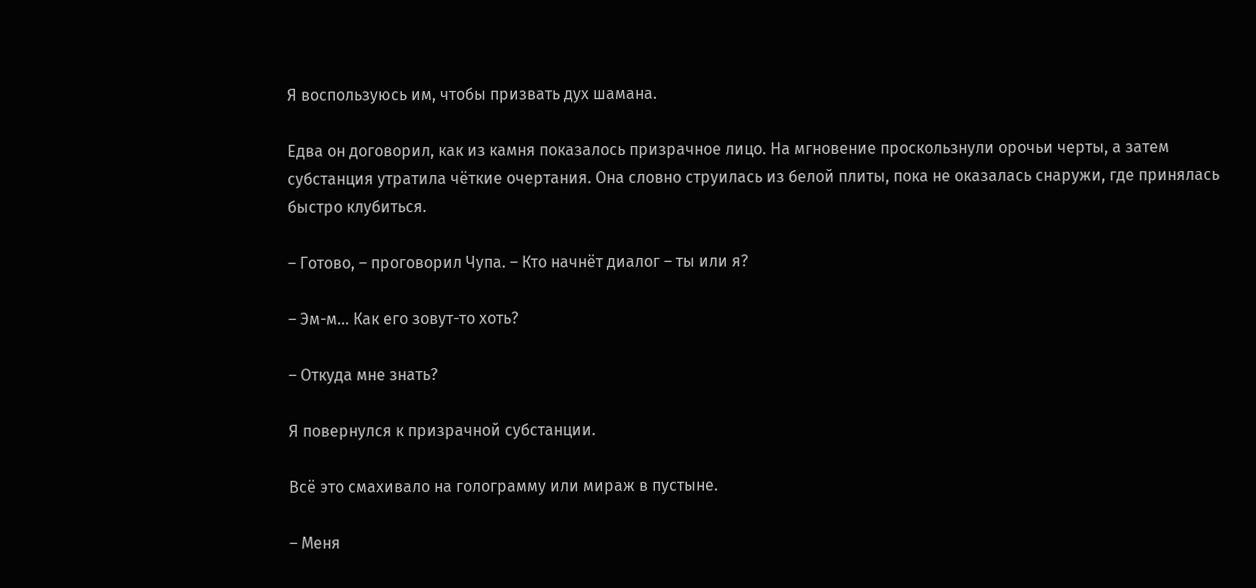Я воспользуюсь им, чтобы призвать дух шамана.

Едва он договорил, как из камня показалось призрачное лицо. На мгновение проскользнули орочьи черты, а затем субстанция утратила чёткие очертания. Она словно струилась из белой плиты, пока не оказалась снаружи, где принялась быстро клубиться.

– Готово, – проговорил Чупа. – Кто начнёт диалог – ты или я?

– Эм-м… Как его зовут-то хоть?

– Откуда мне знать?

Я повернулся к призрачной субстанции.

Всё это смахивало на голограмму или мираж в пустыне.

– Меня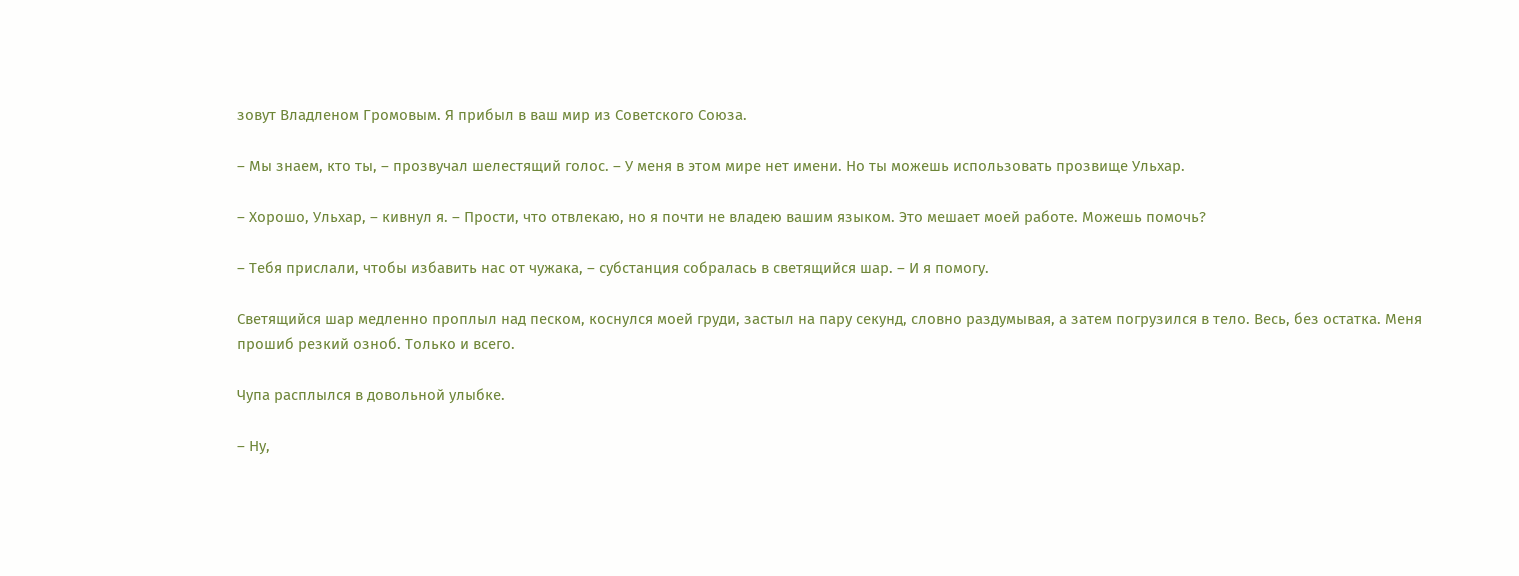зовут Владленом Громовым. Я прибыл в ваш мир из Советского Союза.

– Мы знаем, кто ты, – прозвучал шелестящий голос. – У меня в этом мире нет имени. Но ты можешь использовать прозвище Ульхар.

– Хорошо, Ульхар, – кивнул я. – Прости, что отвлекаю, но я почти не владею вашим языком. Это мешает моей работе. Можешь помочь?

– Тебя прислали, чтобы избавить нас от чужака, – субстанция собралась в светящийся шар. – И я помогу.

Светящийся шар медленно проплыл над песком, коснулся моей груди, застыл на пару секунд, словно раздумывая, а затем погрузился в тело. Весь, без остатка. Меня прошиб резкий озноб. Только и всего.

Чупа расплылся в довольной улыбке.

– Ну,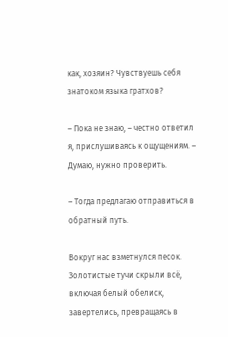как, хозяин? Чувствуешь себя знатоком языка гратхов?

– Пока не знаю, – честно ответил я, прислушиваясь к ощущениям. – Думаю, нужно проверить.

– Тогда предлагаю отправиться в обратный путь.

Вокруг нас взметнулся песок. Золотистые тучи скрыли всё, включая белый обелиск, завертелись, превращаясь в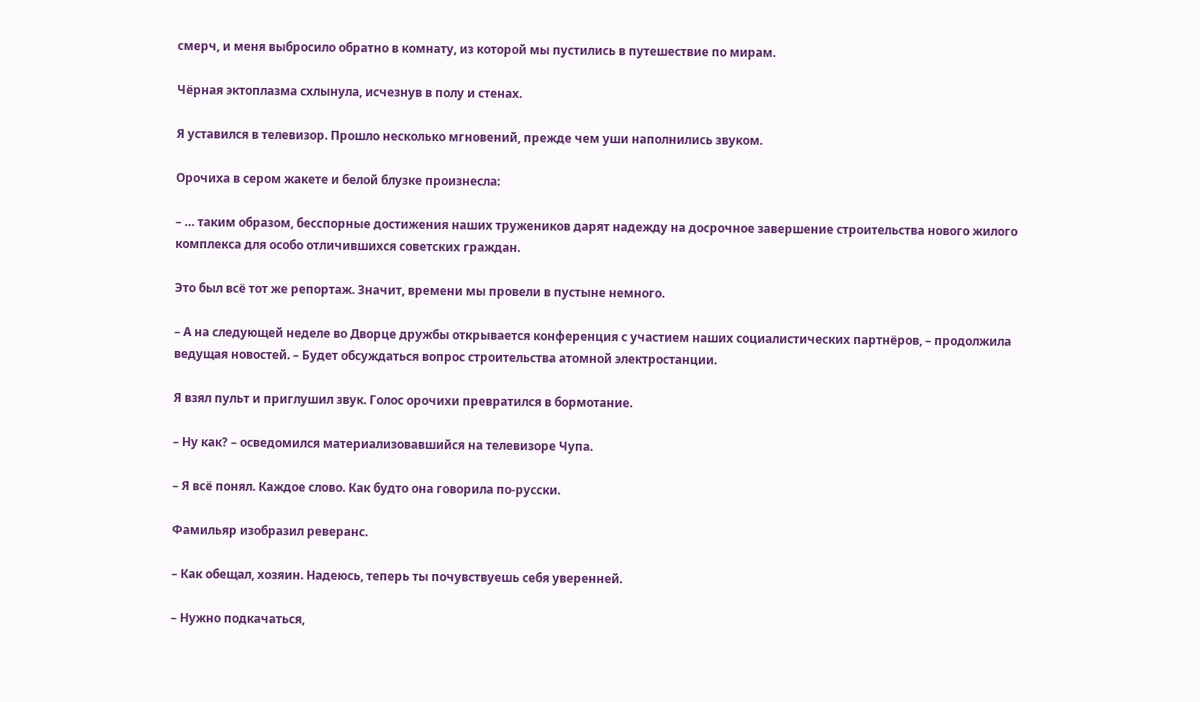смерч, и меня выбросило обратно в комнату, из которой мы пустились в путешествие по мирам.

Чёрная эктоплазма схлынула, исчезнув в полу и стенах.

Я уставился в телевизор. Прошло несколько мгновений, прежде чем уши наполнились звуком.

Орочиха в сером жакете и белой блузке произнесла:

– … таким образом, бесспорные достижения наших тружеников дарят надежду на досрочное завершение строительства нового жилого комплекса для особо отличившихся советских граждан.

Это был всё тот же репортаж. Значит, времени мы провели в пустыне немного.

– А на следующей неделе во Дворце дружбы открывается конференция с участием наших социалистических партнёров, – продолжила ведущая новостей. – Будет обсуждаться вопрос строительства атомной электростанции.

Я взял пульт и приглушил звук. Голос орочихи превратился в бормотание.

– Ну как? – осведомился материализовавшийся на телевизоре Чупа.

– Я всё понял. Каждое слово. Как будто она говорила по-русски.

Фамильяр изобразил реверанс.

– Как обещал, хозяин. Надеюсь, теперь ты почувствуешь себя уверенней.

– Нужно подкачаться,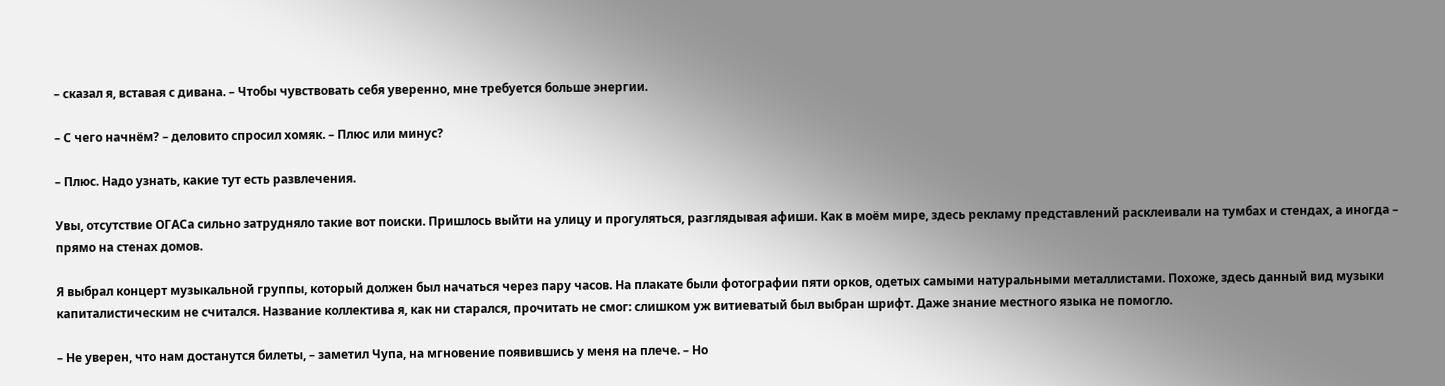– сказал я, вставая с дивана. – Чтобы чувствовать себя уверенно, мне требуется больше энергии.

– С чего начнём? – деловито спросил хомяк. – Плюс или минус?

– Плюс. Надо узнать, какие тут есть развлечения.

Увы, отсутствие ОГАСа сильно затрудняло такие вот поиски. Пришлось выйти на улицу и прогуляться, разглядывая афиши. Как в моём мире, здесь рекламу представлений расклеивали на тумбах и стендах, а иногда – прямо на стенах домов.

Я выбрал концерт музыкальной группы, который должен был начаться через пару часов. На плакате были фотографии пяти орков, одетых самыми натуральными металлистами. Похоже, здесь данный вид музыки капиталистическим не считался. Название коллектива я, как ни старался, прочитать не смог: слишком уж витиеватый был выбран шрифт. Даже знание местного языка не помогло.

– Не уверен, что нам достанутся билеты, – заметил Чупа, на мгновение появившись у меня на плече. – Но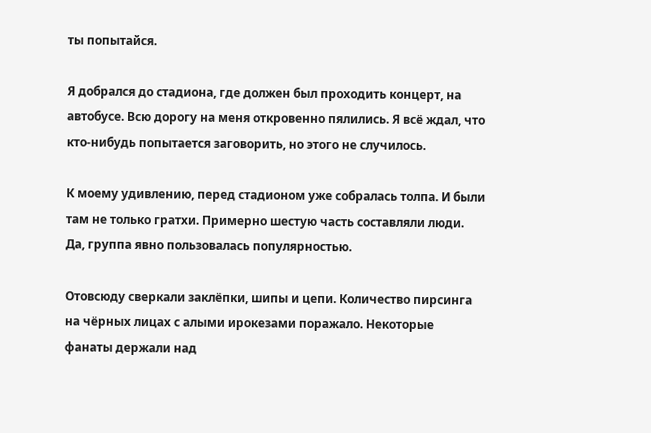ты попытайся.

Я добрался до стадиона, где должен был проходить концерт, на автобусе. Всю дорогу на меня откровенно пялились. Я всё ждал, что кто-нибудь попытается заговорить, но этого не случилось.

К моему удивлению, перед стадионом уже собралась толпа. И были там не только гратхи. Примерно шестую часть составляли люди. Да, группа явно пользовалась популярностью.

Отовсюду сверкали заклёпки, шипы и цепи. Количество пирсинга на чёрных лицах с алыми ирокезами поражало. Некоторые фанаты держали над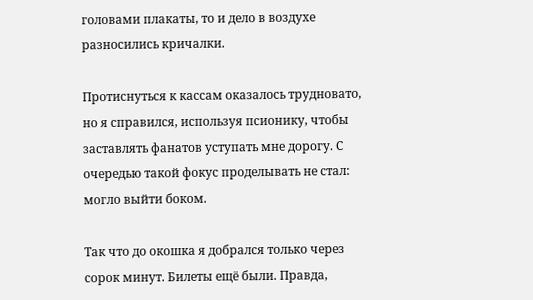головами плакаты, то и дело в воздухе разносились кричалки.

Протиснуться к кассам оказалось трудновато, но я справился, используя псионику, чтобы заставлять фанатов уступать мне дорогу. С очередью такой фокус проделывать не стал: могло выйти боком.

Так что до окошка я добрался только через сорок минут. Билеты ещё были. Правда,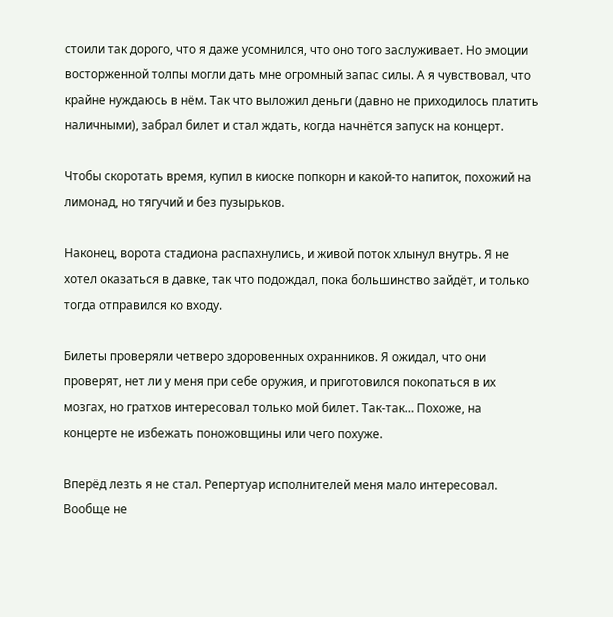стоили так дорого, что я даже усомнился, что оно того заслуживает. Но эмоции восторженной толпы могли дать мне огромный запас силы. А я чувствовал, что крайне нуждаюсь в нём. Так что выложил деньги (давно не приходилось платить наличными), забрал билет и стал ждать, когда начнётся запуск на концерт.

Чтобы скоротать время, купил в киоске попкорн и какой-то напиток, похожий на лимонад, но тягучий и без пузырьков.

Наконец, ворота стадиона распахнулись, и живой поток хлынул внутрь. Я не хотел оказаться в давке, так что подождал, пока большинство зайдёт, и только тогда отправился ко входу.

Билеты проверяли четверо здоровенных охранников. Я ожидал, что они проверят, нет ли у меня при себе оружия, и приготовился покопаться в их мозгах, но гратхов интересовал только мой билет. Так-так… Похоже, на концерте не избежать поножовщины или чего похуже.

Вперёд лезть я не стал. Репертуар исполнителей меня мало интересовал. Вообще не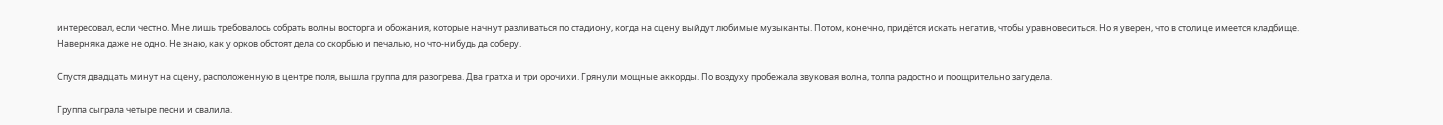интересовал, если честно. Мне лишь требовалось собрать волны восторга и обожания, которые начнут разливаться по стадиону, когда на сцену выйдут любимые музыканты. Потом, конечно, придётся искать негатив, чтобы уравновеситься. Но я уверен, что в столице имеется кладбище. Наверняка даже не одно. Не знаю, как у орков обстоят дела со скорбью и печалью, но что-нибудь да соберу.

Спустя двадцать минут на сцену, расположенную в центре поля, вышла группа для разогрева. Два гратха и три орочихи. Грянули мощные аккорды. По воздуху пробежала звуковая волна, толпа радостно и поощрительно загудела.

Группа сыграла четыре песни и свалила.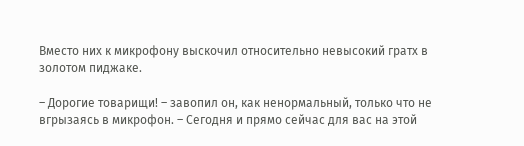Вместо них к микрофону выскочил относительно невысокий гратх в золотом пиджаке.

– Дорогие товарищи! – завопил он, как ненормальный, только что не вгрызаясь в микрофон. – Сегодня и прямо сейчас для вас на этой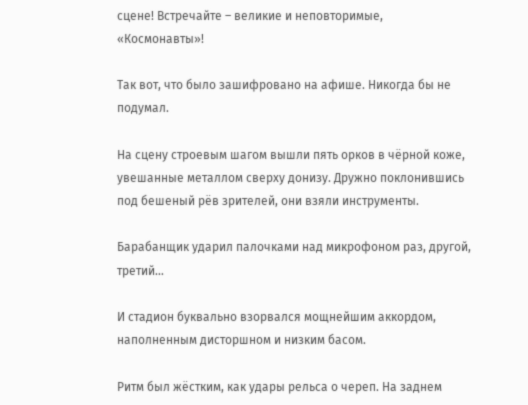сцене! Встречайте – великие и неповторимые, «Космонавты»!

Так вот, что было зашифровано на афише. Никогда бы не подумал.

На сцену строевым шагом вышли пять орков в чёрной коже, увешанные металлом сверху донизу. Дружно поклонившись под бешеный рёв зрителей, они взяли инструменты.

Барабанщик ударил палочками над микрофоном раз, другой, третий…

И стадион буквально взорвался мощнейшим аккордом, наполненным дисторшном и низким басом.

Ритм был жёстким, как удары рельса о череп. На заднем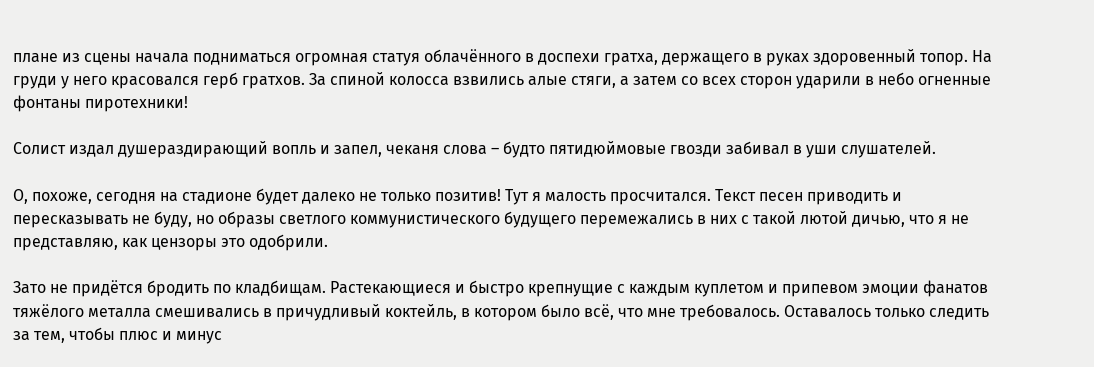плане из сцены начала подниматься огромная статуя облачённого в доспехи гратха, держащего в руках здоровенный топор. На груди у него красовался герб гратхов. За спиной колосса взвились алые стяги, а затем со всех сторон ударили в небо огненные фонтаны пиротехники!

Солист издал душераздирающий вопль и запел, чеканя слова – будто пятидюймовые гвозди забивал в уши слушателей.

О, похоже, сегодня на стадионе будет далеко не только позитив! Тут я малость просчитался. Текст песен приводить и пересказывать не буду, но образы светлого коммунистического будущего перемежались в них с такой лютой дичью, что я не представляю, как цензоры это одобрили.

Зато не придётся бродить по кладбищам. Растекающиеся и быстро крепнущие с каждым куплетом и припевом эмоции фанатов тяжёлого металла смешивались в причудливый коктейль, в котором было всё, что мне требовалось. Оставалось только следить за тем, чтобы плюс и минус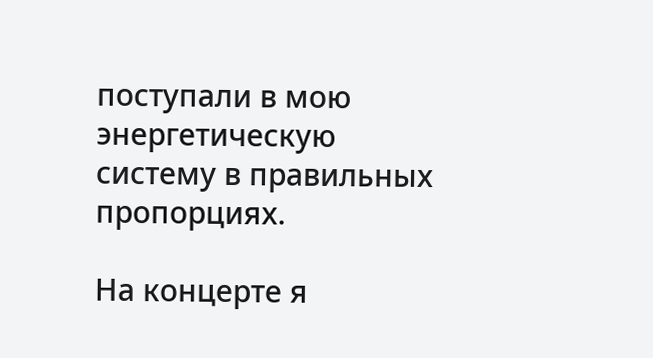поступали в мою энергетическую систему в правильных пропорциях.

На концерте я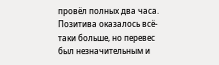провёл полных два часа. Позитива оказалось всё-таки больше, но перевес был незначительным и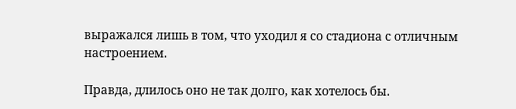выражался лишь в том, что уходил я со стадиона с отличным настроением.

Правда, длилось оно не так долго, как хотелось бы.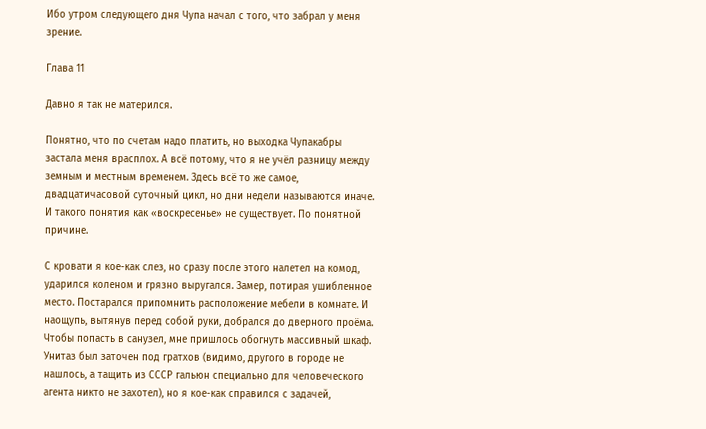Ибо утром следующего дня Чупа начал с того, что забрал у меня зрение.

Глава 11

Давно я так не матерился.

Понятно, что по счетам надо платить, но выходка Чупакабры застала меня врасплох. А всё потому, что я не учёл разницу между земным и местным временем. Здесь всё то же самое, двадцатичасовой суточный цикл, но дни недели называются иначе. И такого понятия как «воскресенье» не существует. По понятной причине.

С кровати я кое-как слез, но сразу после этого налетел на комод, ударился коленом и грязно выругался. Замер, потирая ушибленное место. Постарался припомнить расположение мебели в комнате. И наощупь, вытянув перед собой руки, добрался до дверного проёма. Чтобы попасть в санузел, мне пришлось обогнуть массивный шкаф. Унитаз был заточен под гратхов (видимо, другого в городе не нашлось, а тащить из СССР гальюн специально для человеческого агента никто не захотел), но я кое-как справился с задачей,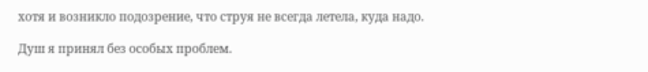хотя и возникло подозрение, что струя не всегда летела, куда надо.

Душ я принял без особых проблем.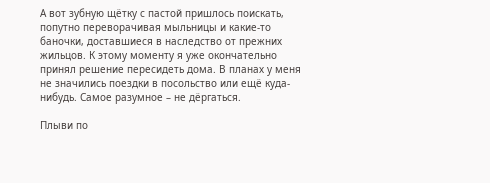А вот зубную щётку с пастой пришлось поискать, попутно переворачивая мыльницы и какие-то баночки, доставшиеся в наследство от прежних жильцов. К этому моменту я уже окончательно принял решение пересидеть дома. В планах у меня не значились поездки в посольство или ещё куда-нибудь. Самое разумное – не дёргаться.

Плыви по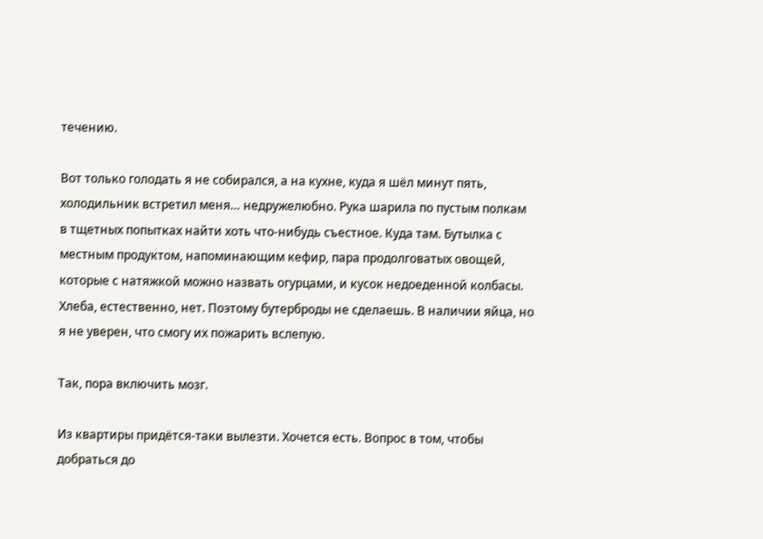течению.

Вот только голодать я не собирался, а на кухне, куда я шёл минут пять, холодильник встретил меня… недружелюбно. Рука шарила по пустым полкам в тщетных попытках найти хоть что-нибудь съестное. Куда там. Бутылка с местным продуктом, напоминающим кефир, пара продолговатых овощей, которые с натяжкой можно назвать огурцами, и кусок недоеденной колбасы. Хлеба, естественно, нет. Поэтому бутерброды не сделаешь. В наличии яйца, но я не уверен, что смогу их пожарить вслепую.

Так, пора включить мозг.

Из квартиры придётся-таки вылезти. Хочется есть. Вопрос в том, чтобы добраться до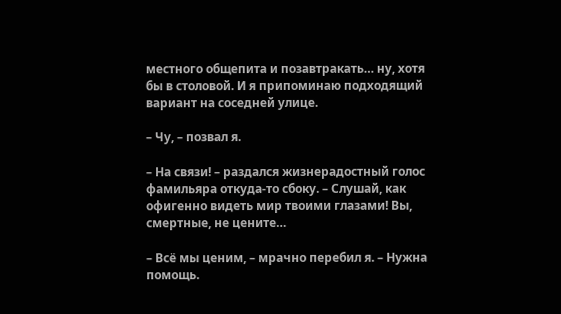местного общепита и позавтракать… ну, хотя бы в столовой. И я припоминаю подходящий вариант на соседней улице.

– Чу, – позвал я.

– На связи! – раздался жизнерадостный голос фамильяра откуда-то сбоку. – Слушай, как офигенно видеть мир твоими глазами! Вы, смертные, не цените…

– Всё мы ценим, – мрачно перебил я. – Нужна помощь.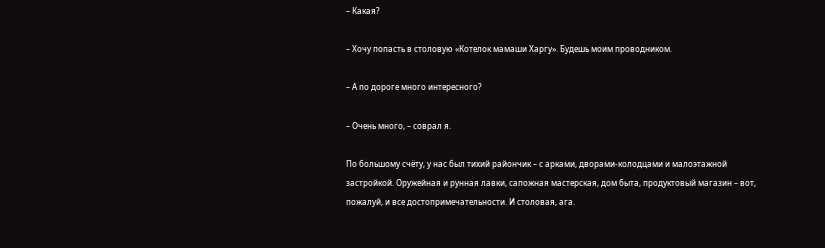– Какая?

– Хочу попасть в столовую «Котелок мамаши Харгу». Будешь моим проводником.

– А по дороге много интересного?

– Очень много, – соврал я.

По большому счёту, у нас был тихий райончик – с арками, дворами-колодцами и малоэтажной застройкой. Оружейная и рунная лавки, сапожная мастерская, дом быта, продуктовый магазин – вот, пожалуй, и все достопримечательности. И столовая, ага.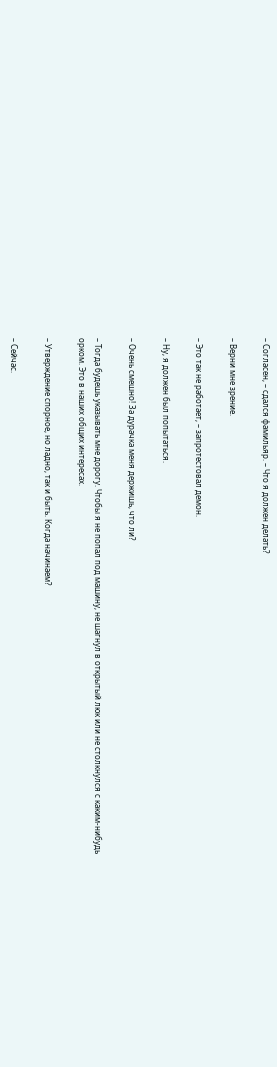– Согласен, – сдался фамильяр. – Что я должен делать?

– Верни мне зрение.

– Это так не работает, – запротестовал демон.

– Ну, я должен был попытаться.

– Очень смешно! За дурачка меня держишь, что ли?

– Тогда будешь указывать мне дорогу. Чтобы я не попал под машину, не шагнул в открытый люк или не столкнулся с каким-нибудь орком. Это в наших общих интересах.

– Утверждение спорное, но ладно, так и быть. Когда начинаем?

– Сейчас.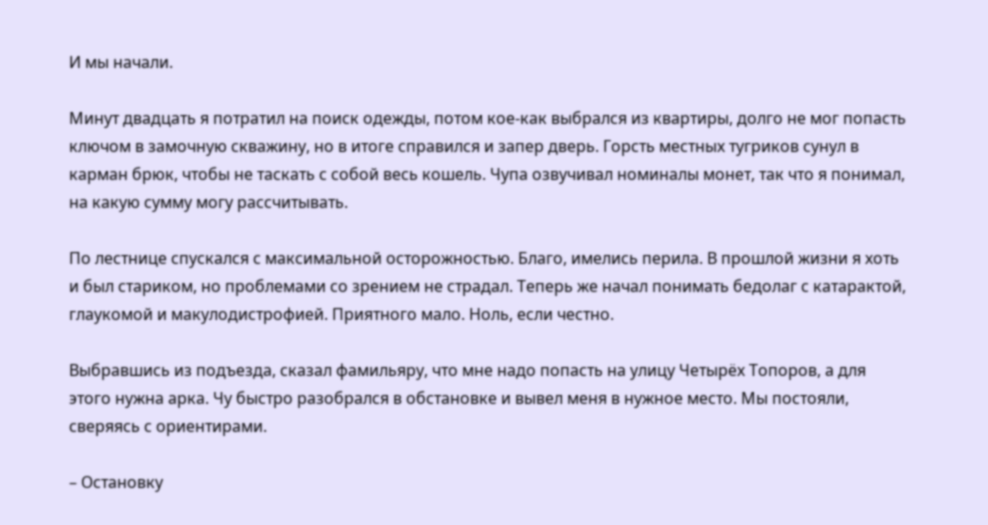И мы начали.

Минут двадцать я потратил на поиск одежды, потом кое-как выбрался из квартиры, долго не мог попасть ключом в замочную скважину, но в итоге справился и запер дверь. Горсть местных тугриков сунул в карман брюк, чтобы не таскать с собой весь кошель. Чупа озвучивал номиналы монет, так что я понимал, на какую сумму могу рассчитывать.

По лестнице спускался с максимальной осторожностью. Благо, имелись перила. В прошлой жизни я хоть и был стариком, но проблемами со зрением не страдал. Теперь же начал понимать бедолаг с катарактой, глаукомой и макулодистрофией. Приятного мало. Ноль, если честно.

Выбравшись из подъезда, сказал фамильяру, что мне надо попасть на улицу Четырёх Топоров, а для этого нужна арка. Чу быстро разобрался в обстановке и вывел меня в нужное место. Мы постояли, сверяясь с ориентирами.

– Остановку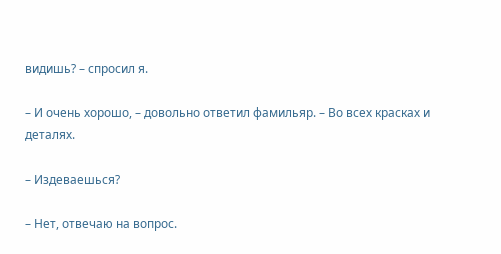видишь? – спросил я.

– И очень хорошо, – довольно ответил фамильяр. – Во всех красках и деталях.

– Издеваешься?

– Нет, отвечаю на вопрос.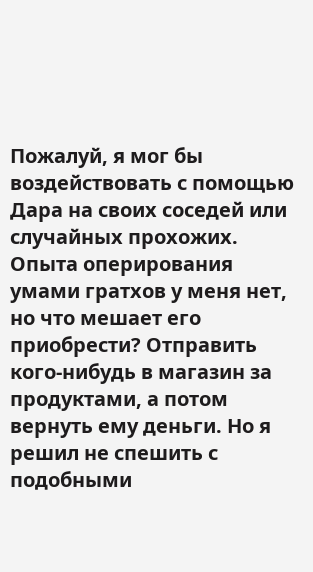Пожалуй, я мог бы воздействовать с помощью Дара на своих соседей или случайных прохожих. Опыта оперирования умами гратхов у меня нет, но что мешает его приобрести? Отправить кого-нибудь в магазин за продуктами, а потом вернуть ему деньги. Но я решил не спешить с подобными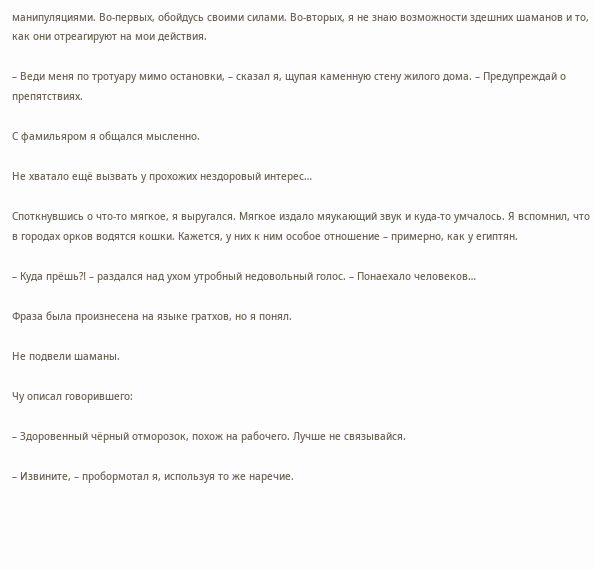манипуляциями. Во-первых, обойдусь своими силами. Во-вторых, я не знаю возможности здешних шаманов и то, как они отреагируют на мои действия.

– Веди меня по тротуару мимо остановки, – сказал я, щупая каменную стену жилого дома. – Предупреждай о препятствиях.

С фамильяром я общался мысленно.

Не хватало ещё вызвать у прохожих нездоровый интерес…

Споткнувшись о что-то мягкое, я выругался. Мягкое издало мяукающий звук и куда-то умчалось. Я вспомнил, что в городах орков водятся кошки. Кажется, у них к ним особое отношение – примерно, как у египтян.

– Куда прёшь⁈ – раздался над ухом утробный недовольный голос. – Понаехало человеков…

Фраза была произнесена на языке гратхов, но я понял.

Не подвели шаманы.

Чу описал говорившего:

– Здоровенный чёрный отморозок, похож на рабочего. Лучше не связывайся.

– Извините, – пробормотал я, используя то же наречие.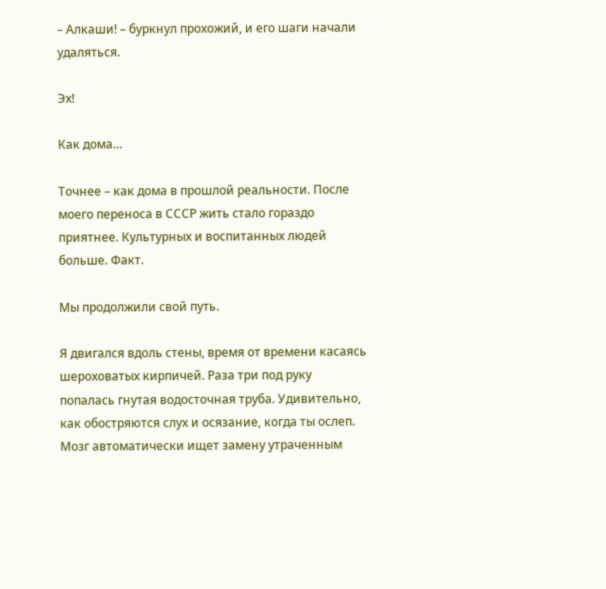– Алкаши! – буркнул прохожий, и его шаги начали удаляться.

Эх!

Как дома…

Точнее – как дома в прошлой реальности. После моего переноса в СССР жить стало гораздо приятнее. Культурных и воспитанных людей больше. Факт.

Мы продолжили свой путь.

Я двигался вдоль стены, время от времени касаясь шероховатых кирпичей. Раза три под руку попалась гнутая водосточная труба. Удивительно, как обостряются слух и осязание, когда ты ослеп. Мозг автоматически ищет замену утраченным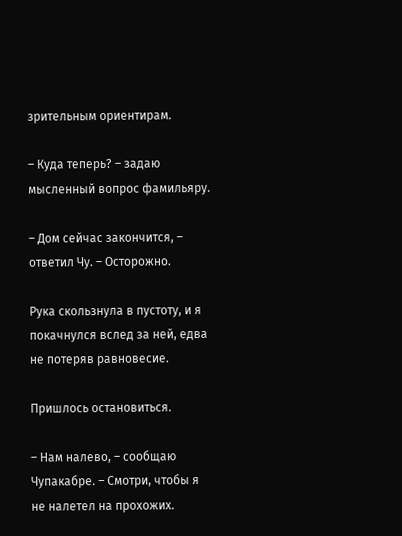зрительным ориентирам.

– Куда теперь? – задаю мысленный вопрос фамильяру.

– Дом сейчас закончится, – ответил Чу. – Осторожно.

Рука скользнула в пустоту, и я покачнулся вслед за ней, едва не потеряв равновесие.

Пришлось остановиться.

– Нам налево, – сообщаю Чупакабре. – Смотри, чтобы я не налетел на прохожих.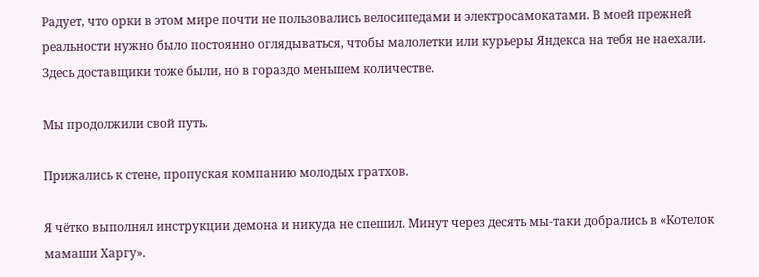Радует, что орки в этом мире почти не пользовались велосипедами и электросамокатами. В моей прежней реальности нужно было постоянно оглядываться, чтобы малолетки или курьеры Яндекса на тебя не наехали. Здесь доставщики тоже были, но в гораздо меньшем количестве.

Мы продолжили свой путь.

Прижались к стене, пропуская компанию молодых гратхов.

Я чётко выполнял инструкции демона и никуда не спешил. Минут через десять мы-таки добрались в «Котелок мамаши Харгу».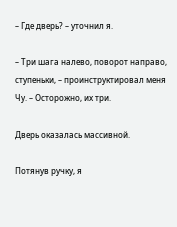– Где дверь? – уточнил я.

– Три шага налево, поворот направо, ступеньки, – проинструктировал меня Чу. – Осторожно, их три.

Дверь оказалась массивной.

Потянув ручку, я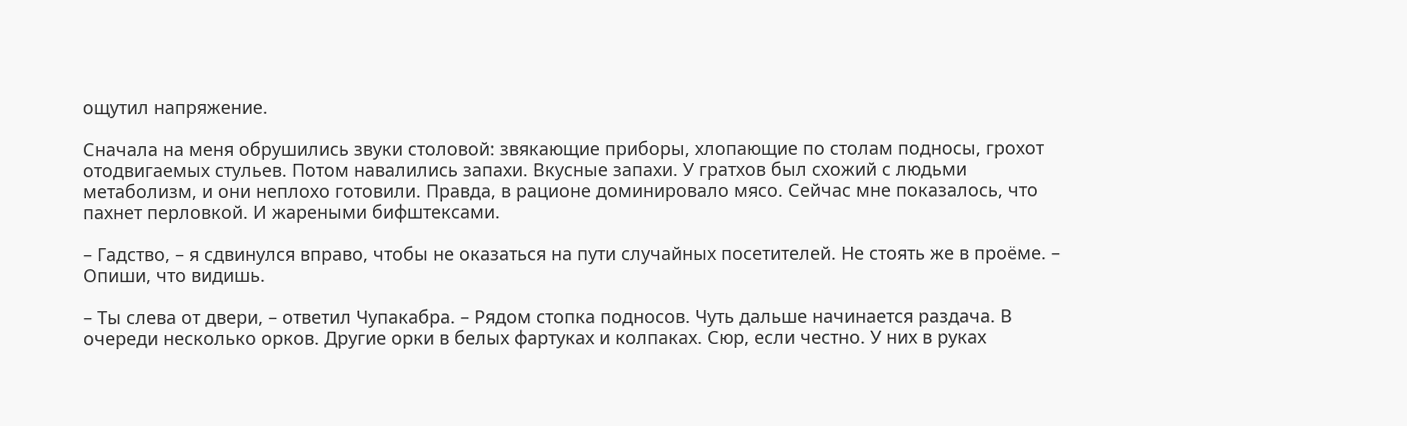ощутил напряжение.

Сначала на меня обрушились звуки столовой: звякающие приборы, хлопающие по столам подносы, грохот отодвигаемых стульев. Потом навалились запахи. Вкусные запахи. У гратхов был схожий с людьми метаболизм, и они неплохо готовили. Правда, в рационе доминировало мясо. Сейчас мне показалось, что пахнет перловкой. И жареными бифштексами.

– Гадство, – я сдвинулся вправо, чтобы не оказаться на пути случайных посетителей. Не стоять же в проёме. – Опиши, что видишь.

– Ты слева от двери, – ответил Чупакабра. – Рядом стопка подносов. Чуть дальше начинается раздача. В очереди несколько орков. Другие орки в белых фартуках и колпаках. Сюр, если честно. У них в руках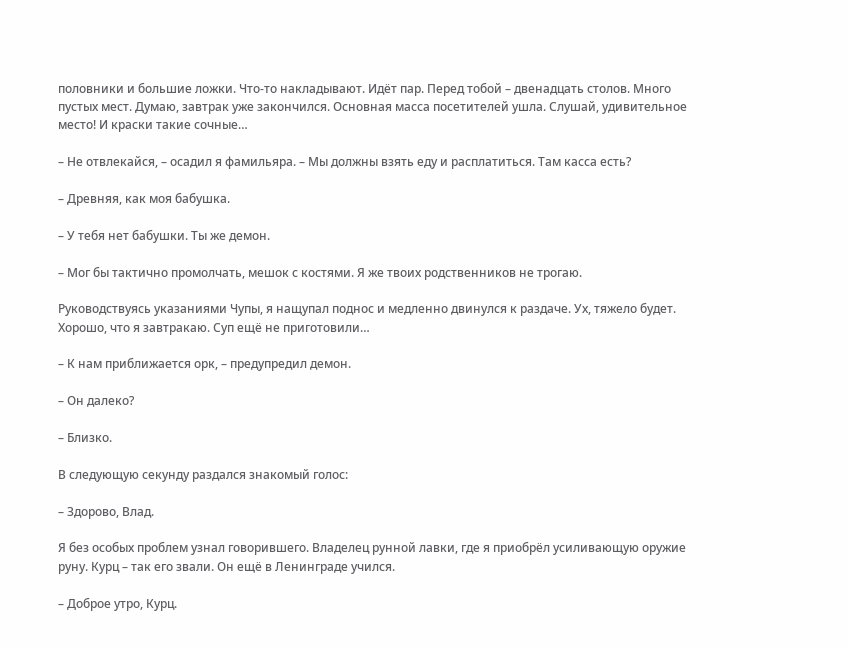половники и большие ложки. Что-то накладывают. Идёт пар. Перед тобой – двенадцать столов. Много пустых мест. Думаю, завтрак уже закончился. Основная масса посетителей ушла. Слушай, удивительное место! И краски такие сочные…

– Не отвлекайся, – осадил я фамильяра. – Мы должны взять еду и расплатиться. Там касса есть?

– Древняя, как моя бабушка.

– У тебя нет бабушки. Ты же демон.

– Мог бы тактично промолчать, мешок с костями. Я же твоих родственников не трогаю.

Руководствуясь указаниями Чупы, я нащупал поднос и медленно двинулся к раздаче. Ух, тяжело будет. Хорошо, что я завтракаю. Суп ещё не приготовили…

– К нам приближается орк, – предупредил демон.

– Он далеко?

– Близко.

В следующую секунду раздался знакомый голос:

– Здорово, Влад.

Я без особых проблем узнал говорившего. Владелец рунной лавки, где я приобрёл усиливающую оружие руну. Курц – так его звали. Он ещё в Ленинграде учился.

– Доброе утро, Курц.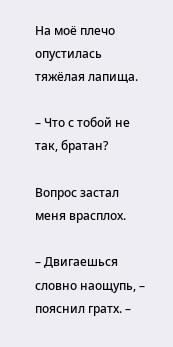На моё плечо опустилась тяжёлая лапища.

– Что с тобой не так, братан?

Вопрос застал меня врасплох.

– Двигаешься словно наощупь, – пояснил гратх. –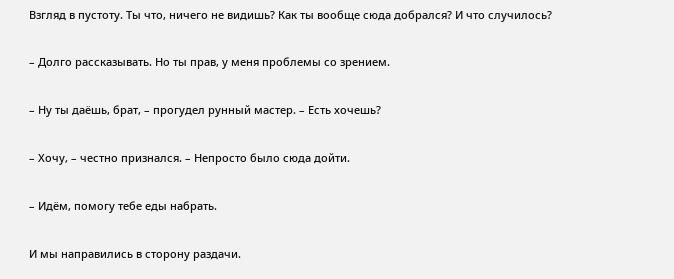Взгляд в пустоту. Ты что, ничего не видишь? Как ты вообще сюда добрался? И что случилось?

– Долго рассказывать. Но ты прав, у меня проблемы со зрением.

– Ну ты даёшь, брат, – прогудел рунный мастер. – Есть хочешь?

– Хочу, – честно признался. – Непросто было сюда дойти.

– Идём, помогу тебе еды набрать.

И мы направились в сторону раздачи.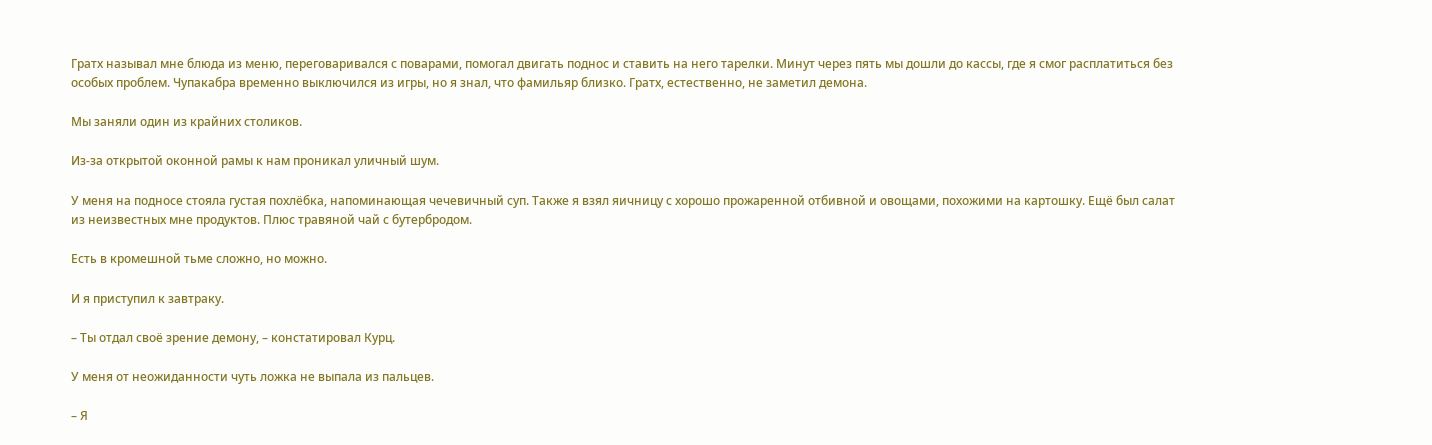Гратх называл мне блюда из меню, переговаривался с поварами, помогал двигать поднос и ставить на него тарелки. Минут через пять мы дошли до кассы, где я смог расплатиться без особых проблем. Чупакабра временно выключился из игры, но я знал, что фамильяр близко. Гратх, естественно, не заметил демона.

Мы заняли один из крайних столиков.

Из-за открытой оконной рамы к нам проникал уличный шум.

У меня на подносе стояла густая похлёбка, напоминающая чечевичный суп. Также я взял яичницу с хорошо прожаренной отбивной и овощами, похожими на картошку. Ещё был салат из неизвестных мне продуктов. Плюс травяной чай с бутербродом.

Есть в кромешной тьме сложно, но можно.

И я приступил к завтраку.

– Ты отдал своё зрение демону, – констатировал Курц.

У меня от неожиданности чуть ложка не выпала из пальцев.

– Я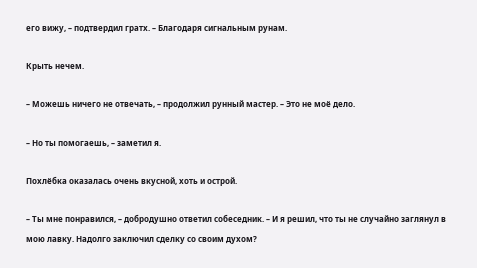его вижу, – подтвердил гратх. – Благодаря сигнальным рунам.

Крыть нечем.

– Можешь ничего не отвечать, – продолжил рунный мастер. – Это не моё дело.

– Но ты помогаешь, – заметил я.

Похлёбка оказалась очень вкусной, хоть и острой.

– Ты мне понравился, – добродушно ответил собеседник. – И я решил, что ты не случайно заглянул в мою лавку. Надолго заключил сделку со своим духом?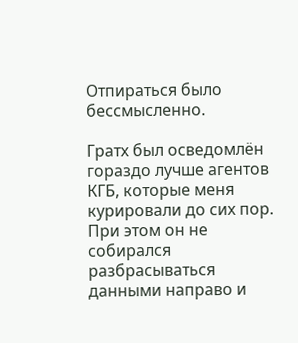Отпираться было бессмысленно.

Гратх был осведомлён гораздо лучше агентов КГБ, которые меня курировали до сих пор. При этом он не собирался разбрасываться данными направо и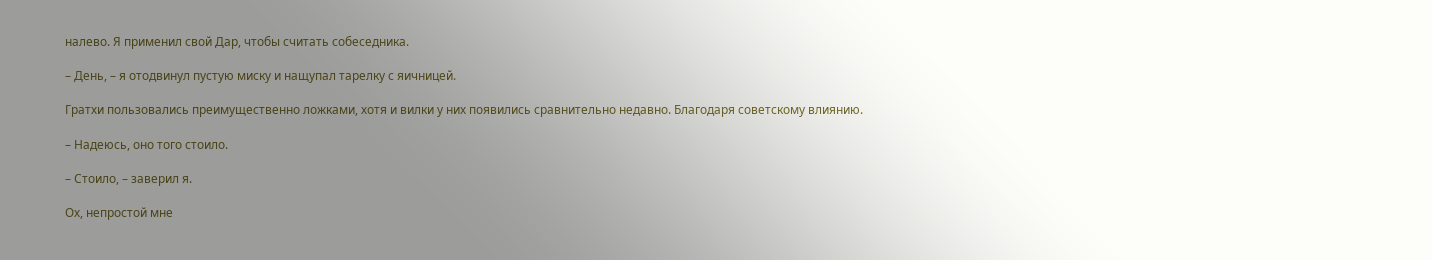налево. Я применил свой Дар, чтобы считать собеседника.

– День, – я отодвинул пустую миску и нащупал тарелку с яичницей.

Гратхи пользовались преимущественно ложками, хотя и вилки у них появились сравнительно недавно. Благодаря советскому влиянию.

– Надеюсь, оно того стоило.

– Стоило, – заверил я.

Ох, непростой мне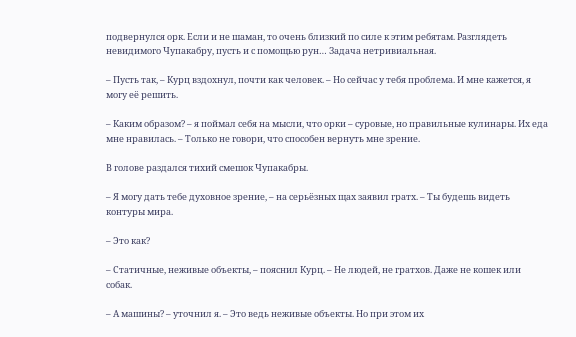подвернулся орк. Если и не шаман, то очень близкий по силе к этим ребятам. Разглядеть невидимого Чупакабру, пусть и с помощью рун… Задача нетривиальная.

– Пусть так, – Курц вздохнул, почти как человек. – Но сейчас у тебя проблема. И мне кажется, я могу её решить.

– Каким образом? – я поймал себя на мысли, что орки – суровые, но правильные кулинары. Их еда мне нравилась. – Только не говори, что способен вернуть мне зрение.

В голове раздался тихий смешок Чупакабры.

– Я могу дать тебе духовное зрение, – на серьёзных щах заявил гратх. – Ты будешь видеть контуры мира.

– Это как?

– Статичные, неживые объекты, – пояснил Курц. – Не людей, не гратхов. Даже не кошек или собак.

– А машины? – уточнил я. – Это ведь неживые объекты. Но при этом их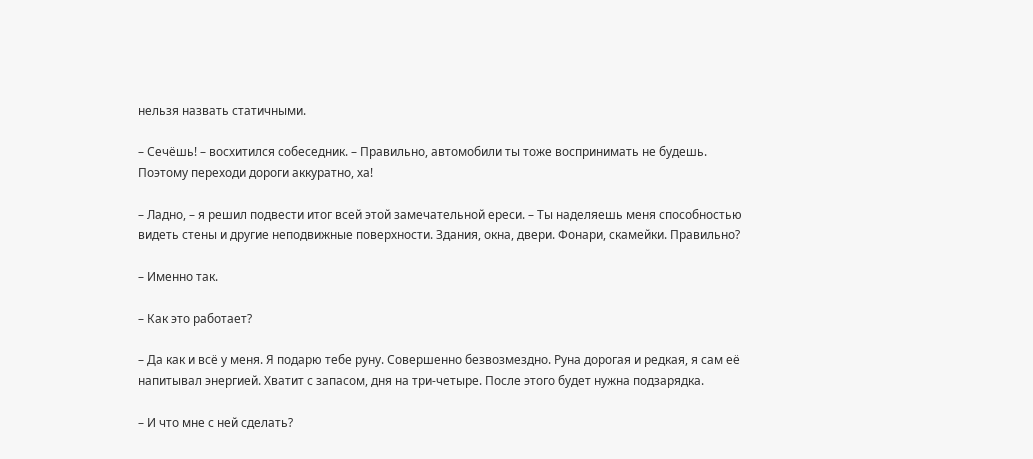нельзя назвать статичными.

– Сечёшь! – восхитился собеседник. – Правильно, автомобили ты тоже воспринимать не будешь. Поэтому переходи дороги аккуратно, ха!

– Ладно, – я решил подвести итог всей этой замечательной ереси. – Ты наделяешь меня способностью видеть стены и другие неподвижные поверхности. Здания, окна, двери. Фонари, скамейки. Правильно?

– Именно так.

– Как это работает?

– Да как и всё у меня. Я подарю тебе руну. Совершенно безвозмездно. Руна дорогая и редкая, я сам её напитывал энергией. Хватит с запасом, дня на три-четыре. После этого будет нужна подзарядка.

– И что мне с ней сделать?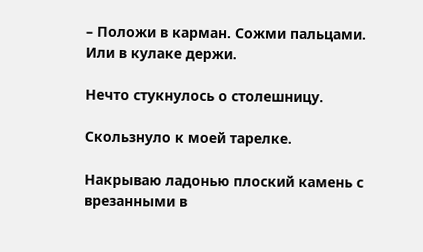– Положи в карман. Сожми пальцами. Или в кулаке держи.

Нечто стукнулось о столешницу.

Скользнуло к моей тарелке.

Накрываю ладонью плоский камень с врезанными в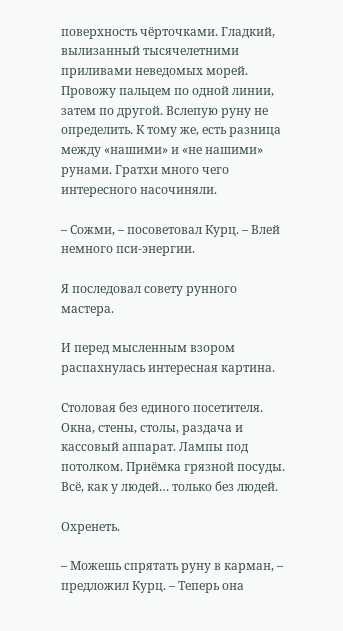поверхность чёрточками. Гладкий, вылизанный тысячелетними приливами неведомых морей. Провожу пальцем по одной линии, затем по другой. Вслепую руну не определить. К тому же, есть разница между «нашими» и «не нашими» рунами. Гратхи много чего интересного насочиняли.

– Сожми, – посоветовал Курц. – Влей немного пси-энергии.

Я последовал совету рунного мастера.

И перед мысленным взором распахнулась интересная картина.

Столовая без единого посетителя. Окна, стены, столы, раздача и кассовый аппарат. Лампы под потолком. Приёмка грязной посуды. Всё, как у людей… только без людей.

Охренеть.

– Можешь спрятать руну в карман, – предложил Курц. – Теперь она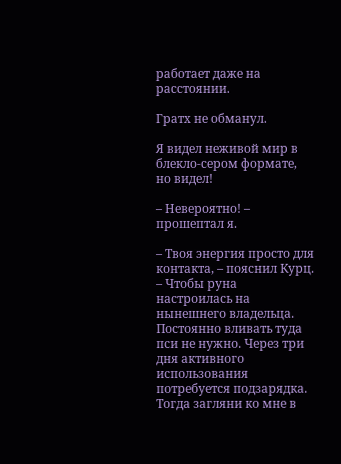работает даже на расстоянии.

Гратх не обманул.

Я видел неживой мир в блекло-сером формате, но видел!

– Невероятно! – прошептал я.

– Твоя энергия просто для контакта, – пояснил Курц. – Чтобы руна настроилась на нынешнего владельца. Постоянно вливать туда пси не нужно. Через три дня активного использования потребуется подзарядка. Тогда загляни ко мне в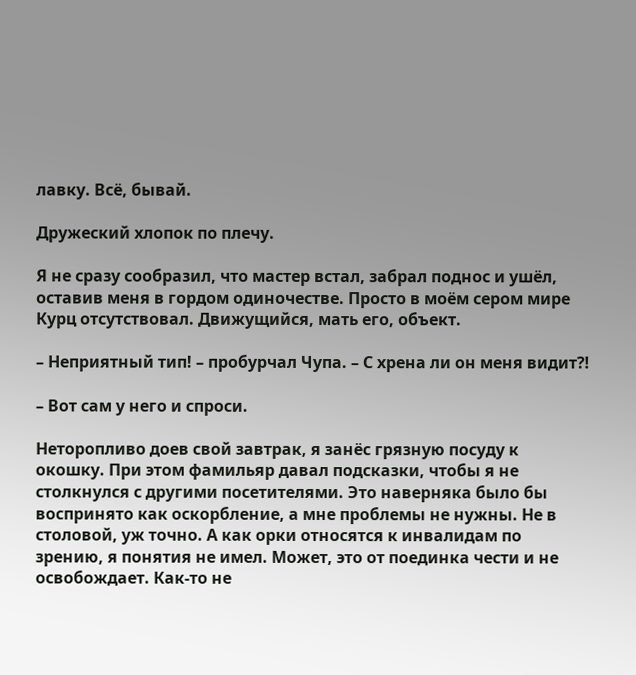лавку. Всё, бывай.

Дружеский хлопок по плечу.

Я не сразу сообразил, что мастер встал, забрал поднос и ушёл, оставив меня в гордом одиночестве. Просто в моём сером мире Курц отсутствовал. Движущийся, мать его, объект.

– Неприятный тип! – пробурчал Чупа. – С хрена ли он меня видит⁈

– Вот сам у него и спроси.

Неторопливо доев свой завтрак, я занёс грязную посуду к окошку. При этом фамильяр давал подсказки, чтобы я не столкнулся с другими посетителями. Это наверняка было бы воспринято как оскорбление, а мне проблемы не нужны. Не в столовой, уж точно. А как орки относятся к инвалидам по зрению, я понятия не имел. Может, это от поединка чести и не освобождает. Как-то не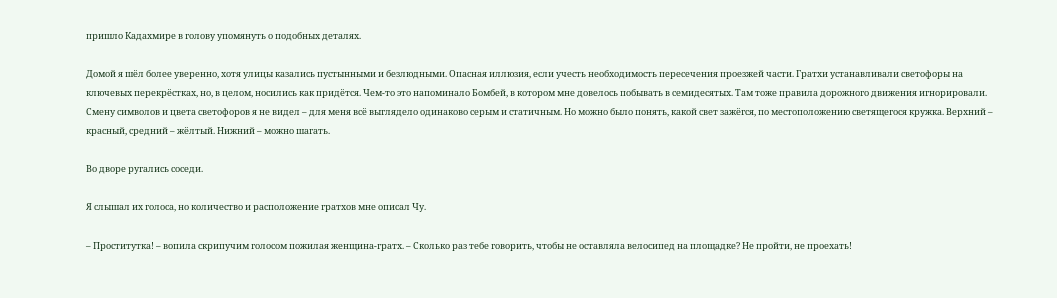пришло Кадахмире в голову упомянуть о подобных деталях.

Домой я шёл более уверенно, хотя улицы казались пустынными и безлюдными. Опасная иллюзия, если учесть необходимость пересечения проезжей части. Гратхи устанавливали светофоры на ключевых перекрёстках, но, в целом, носились как придётся. Чем-то это напоминало Бомбей, в котором мне довелось побывать в семидесятых. Там тоже правила дорожного движения игнорировали. Смену символов и цвета светофоров я не видел – для меня всё выглядело одинаково серым и статичным. Но можно было понять, какой свет зажёгся, по местоположению светящегося кружка. Верхний – красный, средний – жёлтый. Нижний – можно шагать.

Во дворе ругались соседи.

Я слышал их голоса, но количество и расположение гратхов мне описал Чу.

– Проститутка! – вопила скрипучим голосом пожилая женщина-гратх. – Сколько раз тебе говорить, чтобы не оставляла велосипед на площадке? Не пройти, не проехать!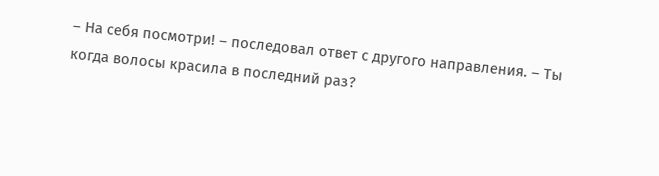– На себя посмотри! – последовал ответ с другого направления. – Ты когда волосы красила в последний раз?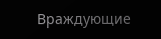Враждующие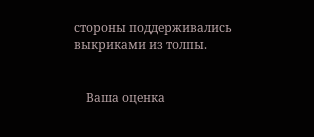стороны поддерживались выкриками из толпы.


    Ваша оценка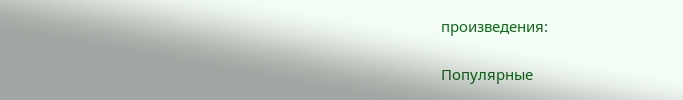произведения:

Популярные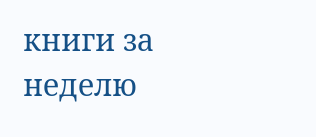книги за неделю